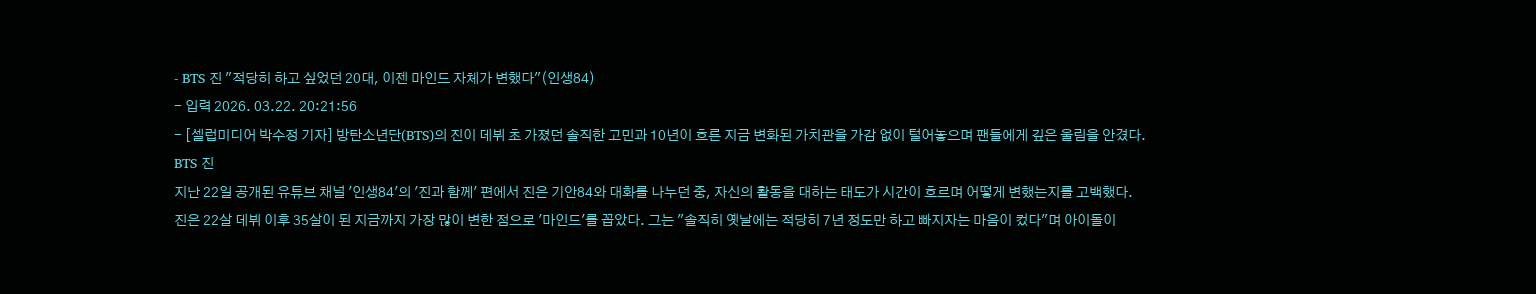- BTS 진 "적당히 하고 싶었던 20대, 이젠 마인드 자체가 변했다"(인생84)
- 입력 2026. 03.22. 20:21:56
- [셀럽미디어 박수정 기자] 방탄소년단(BTS)의 진이 데뷔 초 가졌던 솔직한 고민과 10년이 흐른 지금 변화된 가치관을 가감 없이 털어놓으며 팬들에게 깊은 울림을 안겼다.
BTS 진
지난 22일 공개된 유튜브 채널 '인생84'의 '진과 함께' 편에서 진은 기안84와 대화를 나누던 중, 자신의 활동을 대하는 태도가 시간이 흐르며 어떻게 변했는지를 고백했다.
진은 22살 데뷔 이후 35살이 된 지금까지 가장 많이 변한 점으로 '마인드'를 꼽았다. 그는 "솔직히 옛날에는 적당히 7년 정도만 하고 빠지자는 마음이 컸다"며 아이돌이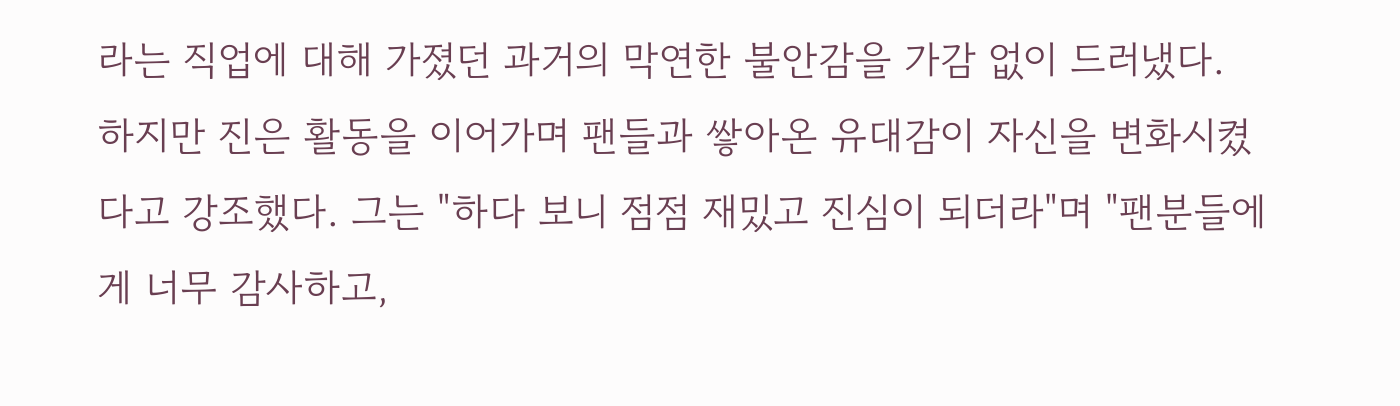라는 직업에 대해 가졌던 과거의 막연한 불안감을 가감 없이 드러냈다.
하지만 진은 활동을 이어가며 팬들과 쌓아온 유대감이 자신을 변화시켰다고 강조했다. 그는 "하다 보니 점점 재밌고 진심이 되더라"며 "팬분들에게 너무 감사하고,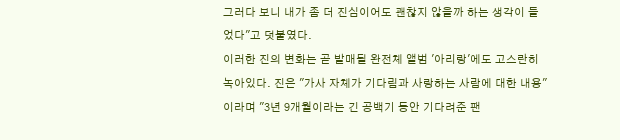그러다 보니 내가 좀 더 진심이어도 괜찮지 않을까 하는 생각이 들었다"고 덧붙였다.
이러한 진의 변화는 곧 발매될 완전체 앨범 '아리랑'에도 고스란히 녹아있다. 진은 "가사 자체가 기다림과 사랑하는 사람에 대한 내용"이라며 "3년 9개월이라는 긴 공백기 동안 기다려준 팬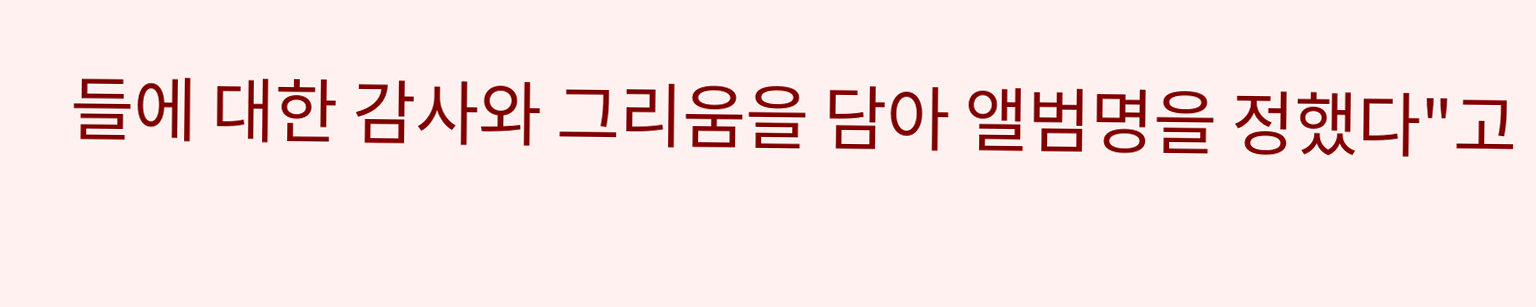들에 대한 감사와 그리움을 담아 앨범명을 정했다"고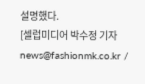설명했다.
[셀럽미디어 박수정 기자 news@fashionmk.co.kr /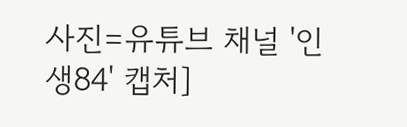사진=유튜브 채널 '인생84' 캡처]